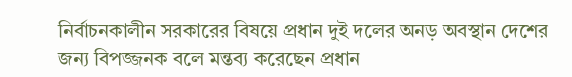নির্বাচনকালীন সরকারের বিষয়ে প্রধান দুই দলের অনড় অবস্থান দেশের জন্য বিপজ্জনক বলে মন্তব্য করেছেন প্রধান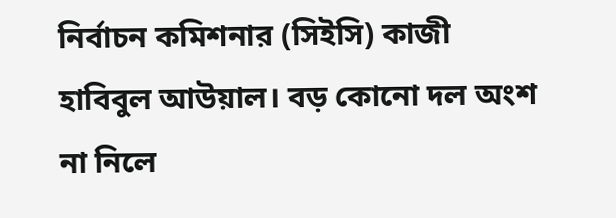নির্বাচন কমিশনার (সিইসি) কাজী হাবিবুল আউয়াল। বড় কোনো দল অংশ না নিলে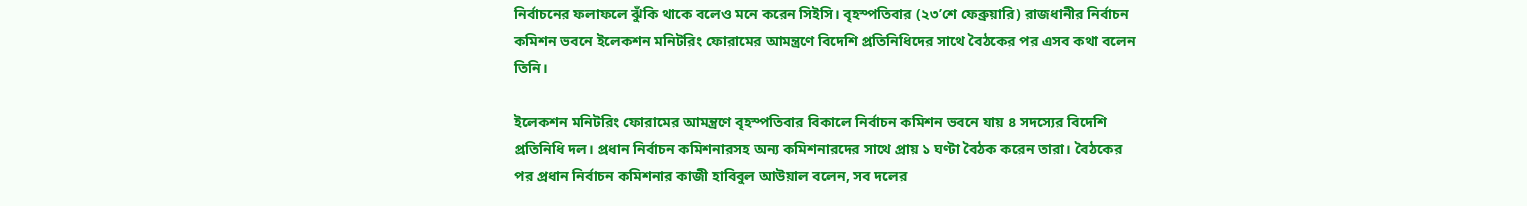নির্বাচনের ফলাফলে ঝুঁকি থাকে বলেও মনে করেন সিইসি। বৃহস্পতিবার (২৩’শে ফেব্রুয়ারি) রাজধানীর নির্বাচন কমিশন ভবনে ইলেকশন মনিটরিং ফোরামের আমন্ত্রণে বিদেশি প্রতিনিধিদের সাথে বৈঠকের পর এসব কথা বলেন তিনি।

ইলেকশন মনিটরিং ফোরামের আমন্ত্রণে বৃহস্পতিবার বিকালে নির্বাচন কমিশন ভবনে যায় ৪ সদস্যের বিদেশি প্রতিনিধি দল। প্রধান নির্বাচন কমিশনারসহ অন্য কমিশনারদের সাথে প্রায় ১ ঘণ্টা বৈঠক করেন তারা। বৈঠকের পর প্রধান নির্বাচন কমিশনার কাজী হাবিবুল আউয়াল বলেন, সব দলের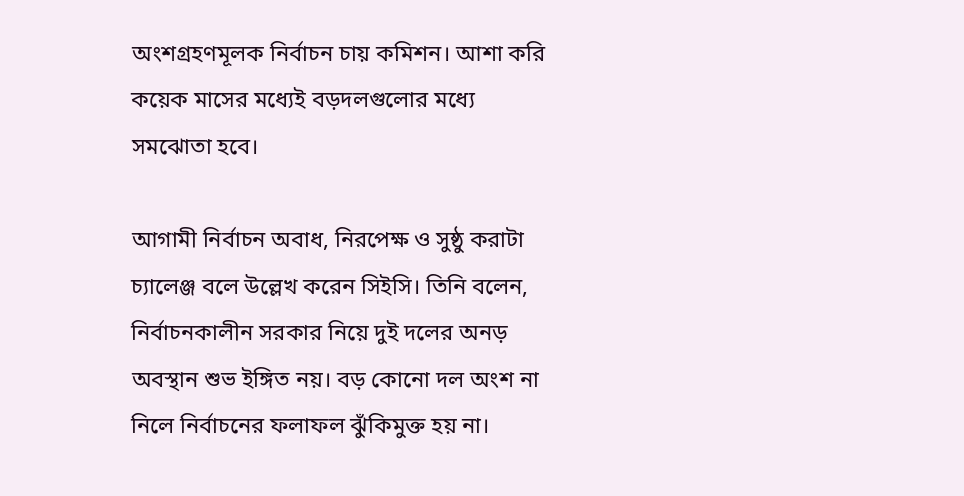অংশগ্রহণমূলক নির্বাচন চায় কমিশন। আশা করি কয়েক মাসের মধ্যেই বড়দলগুলোর মধ্যে সমঝোতা হবে।

আগামী নির্বাচন অবাধ, নিরপেক্ষ ও সুষ্ঠু করাটা চ্যালেঞ্জ বলে উল্লেখ করেন সিইসি। তিনি বলেন, নির্বাচনকালীন সরকার নিয়ে দুই দলের অনড় অবস্থান শুভ ইঙ্গিত নয়। বড় কোনো দল অংশ না নিলে নির্বাচনের ফলাফল ঝুঁকিমুক্ত হয় না।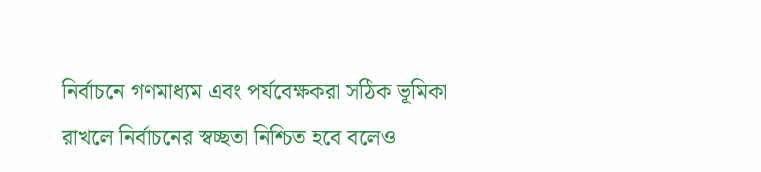নির্বাচনে গণমাধ্যম এবং পর্যবেক্ষকরা সঠিক ভূমিকা রাখলে নির্বাচনের স্বচ্ছতা নিশ্চিত হবে বলেও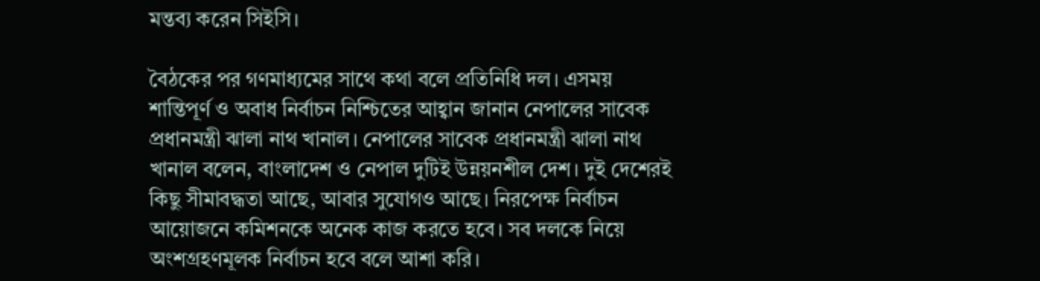মন্তব্য করেন সিইসি।

বৈঠকের পর গণমাধ্যমের সাথে কথা বলে প্রতিনিধি দল। এসময় শান্তিপূর্ণ ও অবাধ নির্বাচন নিশ্চিতের আহ্বান জানান নেপালের সাবেক প্রধানমন্ত্রী ঝালা নাথ খানাল। নেপালের সাবেক প্রধানমন্ত্রী ঝালা নাথ খানাল বলেন, বাংলাদেশ ও নেপাল দুটিই উন্নয়নশীল দেশ। দুই দেশেরই কিছু সীমাবদ্ধতা আছে, আবার সুযোগও আছে। নিরপেক্ষ নির্বাচন আয়োজনে কমিশনকে অনেক কাজ করতে হবে। সব দলকে নিয়ে অংশগ্রহণমূলক নির্বাচন হবে বলে আশা করি।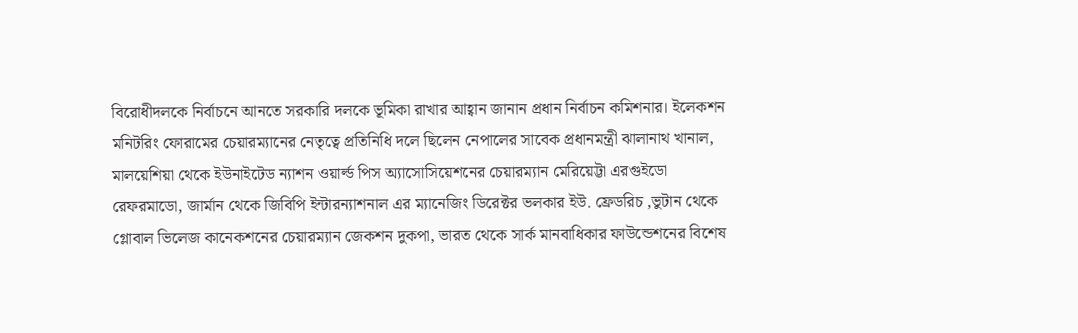বিরোধীদলকে নির্বাচনে আনতে সরকারি দলকে ভূমিকা রাখার আহ্বান জানান প্রধান নির্বাচন কমিশনার। ইলেকশন মনিটরিং ফোরামের চেয়ারম্যানের নেতৃত্বে প্রতিনিধি দলে ছিলেন নেপালের সাবেক প্রধানমন্ত্রী ঝালানাথ খানাল, মালয়েশিয়া থেকে ইউনাইটেড ন্যাশন ওয়ার্ল্ড পিস অ্যাসোসিয়েশনের চেয়ারম্যান মেরিয়েট্টা এরগুইডো রেফরমাডো, জার্মান থেকে জিবিপি ইন্টারন্যাশনাল এর ম্যানেজিং ডিরেক্টর ভলকার ইউ. ফ্রেডরিচ ,ভুটান থেকে গ্লোবাল ভিলেজ কানেকশনের চেয়ারম্যান জেকশন দুকপা, ভারত থেকে সার্ক মানবাধিকার ফাউন্ডেশনের বিশেষ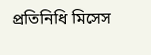প্রতিনিধি মিসেস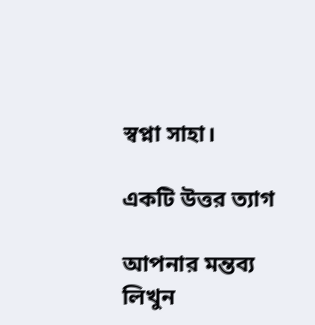স্বপ্না সাহা।

একটি উত্তর ত্যাগ

আপনার মন্তব্য লিখুন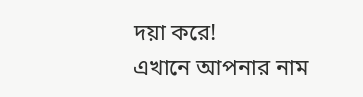দয়া করে!
এখানে আপনার নাম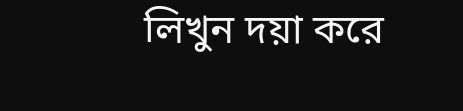লিখুন দয়া করে